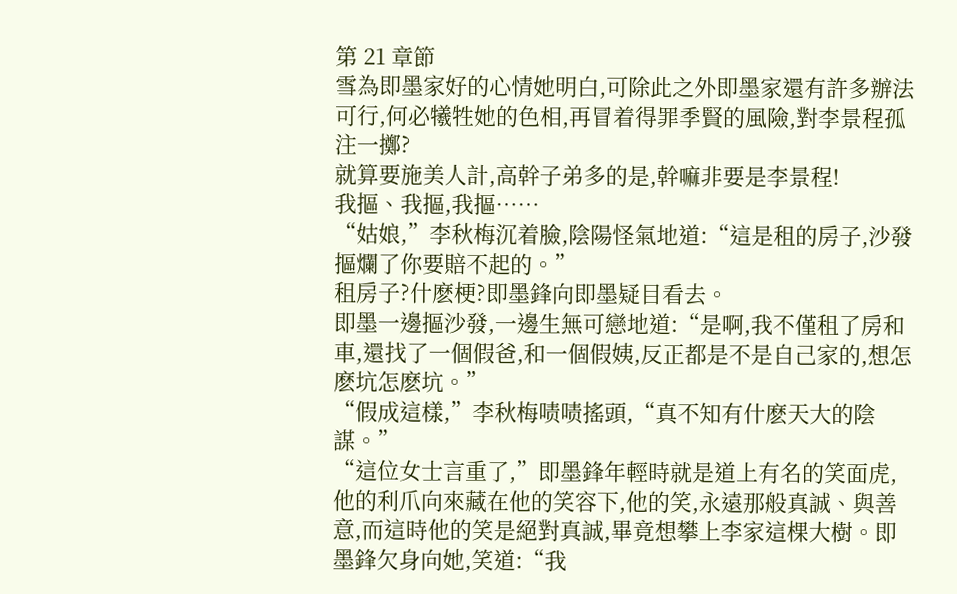第 21 章節
雪為即墨家好的心情她明白,可除此之外即墨家還有許多辦法可行,何必犧牲她的色相,再冒着得罪季賢的風險,對李景程孤注一擲?
就算要施美人計,高幹子弟多的是,幹嘛非要是李景程!
我摳、我摳,我摳……
“姑娘,”李秋梅沉着臉,陰陽怪氣地道:“這是租的房子,沙發摳爛了你要賠不起的。”
租房子?什麽梗?即墨鋒向即墨疑目看去。
即墨一邊摳沙發,一邊生無可戀地道:“是啊,我不僅租了房和車,還找了一個假爸,和一個假姨,反正都是不是自己家的,想怎麽坑怎麽坑。”
“假成這樣,”李秋梅啧啧搖頭,“真不知有什麽天大的陰謀。”
“這位女士言重了,”即墨鋒年輕時就是道上有名的笑面虎,他的利爪向來藏在他的笑容下,他的笑,永遠那般真誠、與善意,而這時他的笑是絕對真誠,畢竟想攀上李家這棵大樹。即墨鋒欠身向她,笑道:“我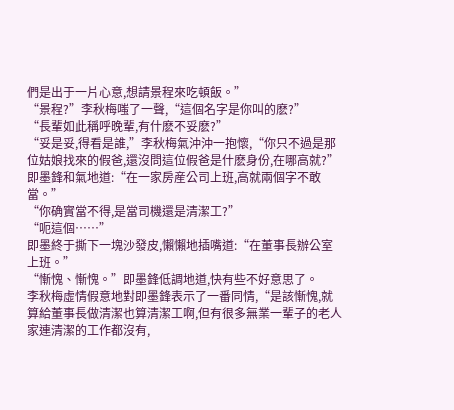們是出于一片心意,想請景程來吃頓飯。”
“景程?”李秋梅嗤了一聲,“這個名字是你叫的麽?”
“長輩如此稱呼晚輩,有什麽不妥麽?”
“妥是妥,得看是誰,”李秋梅氣沖沖一抱懷,“你只不過是那位姑娘找來的假爸,還沒問這位假爸是什麽身份,在哪高就?”
即墨鋒和氣地道:“在一家房産公司上班,高就兩個字不敢當。”
“你确實當不得,是當司機還是清潔工?”
“呃這個……”
即墨終于撕下一塊沙發皮,懶懶地插嘴道:“在董事長辦公室上班。”
“慚愧、慚愧。”即墨鋒低調地道,快有些不好意思了。
李秋梅虛情假意地對即墨鋒表示了一番同情,“是該慚愧,就算給董事長做清潔也算清潔工啊,但有很多無業一輩子的老人家連清潔的工作都沒有,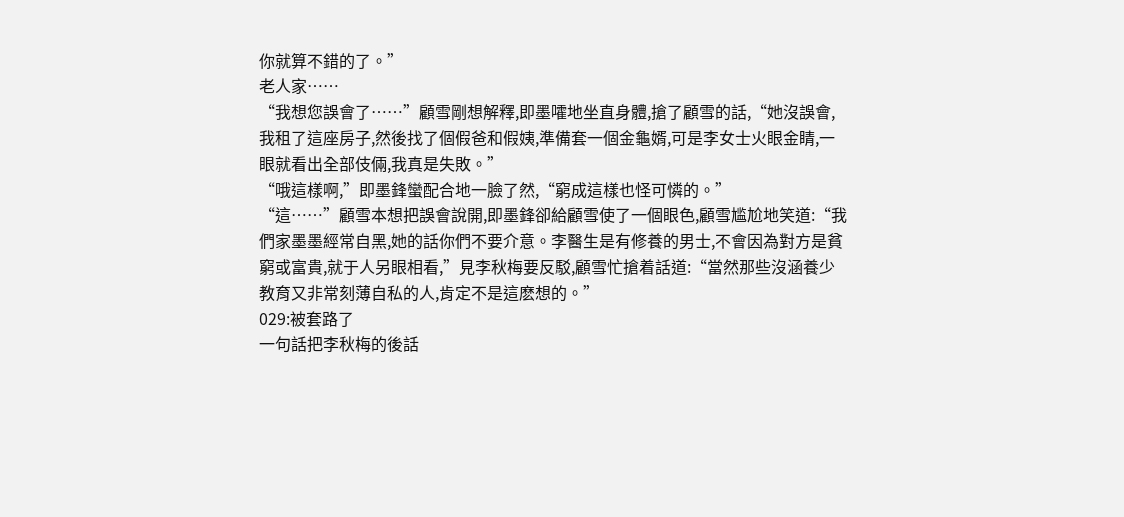你就算不錯的了。”
老人家……
“我想您誤會了……”顧雪剛想解釋,即墨嚯地坐直身體,搶了顧雪的話,“她沒誤會,我租了這座房子,然後找了個假爸和假姨,準備套一個金龜婿,可是李女士火眼金睛,一眼就看出全部伎倆,我真是失敗。”
“哦這樣啊,”即墨鋒蠻配合地一臉了然,“窮成這樣也怪可憐的。”
“這……”顧雪本想把誤會說開,即墨鋒卻給顧雪使了一個眼色,顧雪尴尬地笑道:“我們家墨墨經常自黑,她的話你們不要介意。李醫生是有修養的男士,不會因為對方是貧窮或富貴,就于人另眼相看,”見李秋梅要反駁,顧雪忙搶着話道:“當然那些沒涵養少教育又非常刻薄自私的人,肯定不是這麽想的。”
029:被套路了
一句話把李秋梅的後話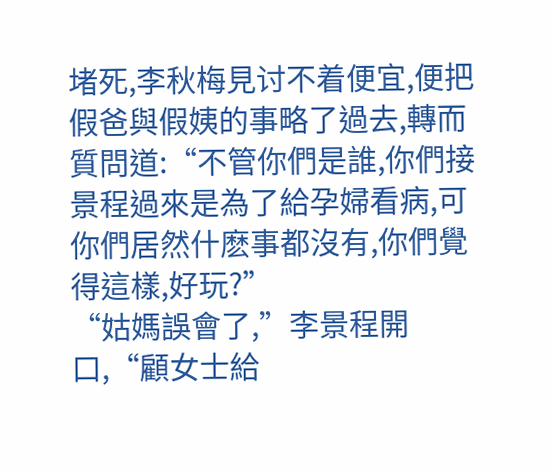堵死,李秋梅見讨不着便宜,便把假爸與假姨的事略了過去,轉而質問道:“不管你們是誰,你們接景程過來是為了給孕婦看病,可你們居然什麽事都沒有,你們覺得這樣,好玩?”
“姑媽誤會了,”李景程開口,“顧女士給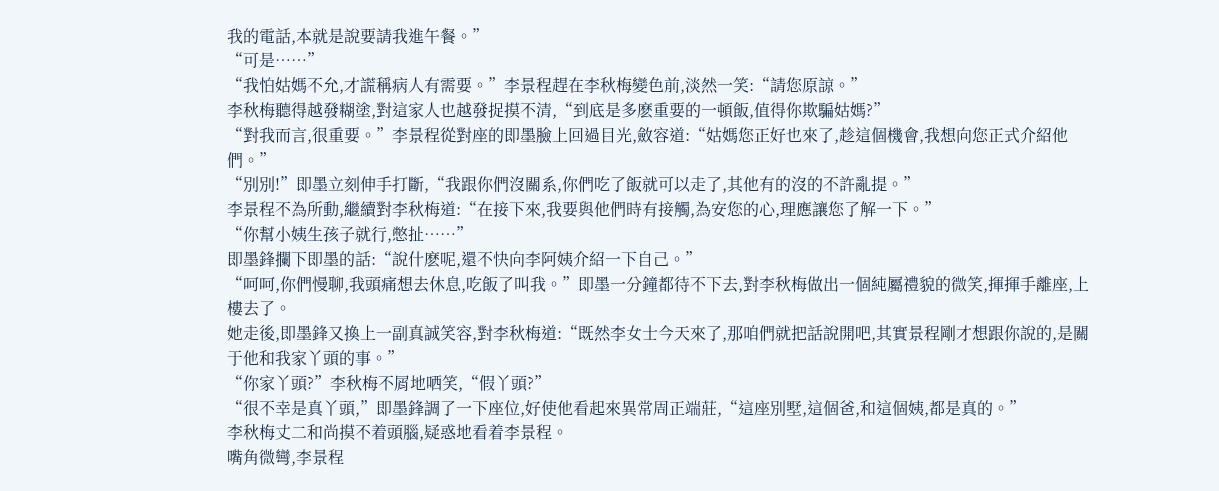我的電話,本就是說要請我進午餐。”
“可是……”
“我怕姑媽不允,才謊稱病人有需要。”李景程趕在李秋梅變色前,淡然一笑:“請您原諒。”
李秋梅聽得越發糊塗,對這家人也越發捉摸不清,“到底是多麽重要的一頓飯,值得你欺騙姑媽?”
“對我而言,很重要。”李景程從對座的即墨臉上回過目光,斂容道:“姑媽您正好也來了,趁這個機會,我想向您正式介紹他們。”
“別別!”即墨立刻伸手打斷,“我跟你們沒關系,你們吃了飯就可以走了,其他有的沒的不許亂提。”
李景程不為所動,繼續對李秋梅道:“在接下來,我要與他們時有接觸,為安您的心,理應讓您了解一下。”
“你幫小姨生孩子就行,憋扯……”
即墨鋒攔下即墨的話:“說什麽呢,還不快向李阿姨介紹一下自己。”
“呵呵,你們慢聊,我頭痛想去休息,吃飯了叫我。”即墨一分鐘都待不下去,對李秋梅做出一個純屬禮貌的微笑,揮揮手離座,上樓去了。
她走後,即墨鋒又換上一副真誠笑容,對李秋梅道:“既然李女士今天來了,那咱們就把話說開吧,其實景程剛才想跟你說的,是關于他和我家丫頭的事。”
“你家丫頭?”李秋梅不屑地哂笑,“假丫頭?”
“很不幸是真丫頭,”即墨鋒調了一下座位,好使他看起來異常周正端莊,“這座別墅,這個爸,和這個姨,都是真的。”
李秋梅丈二和尚摸不着頭腦,疑惑地看着李景程。
嘴角微彎,李景程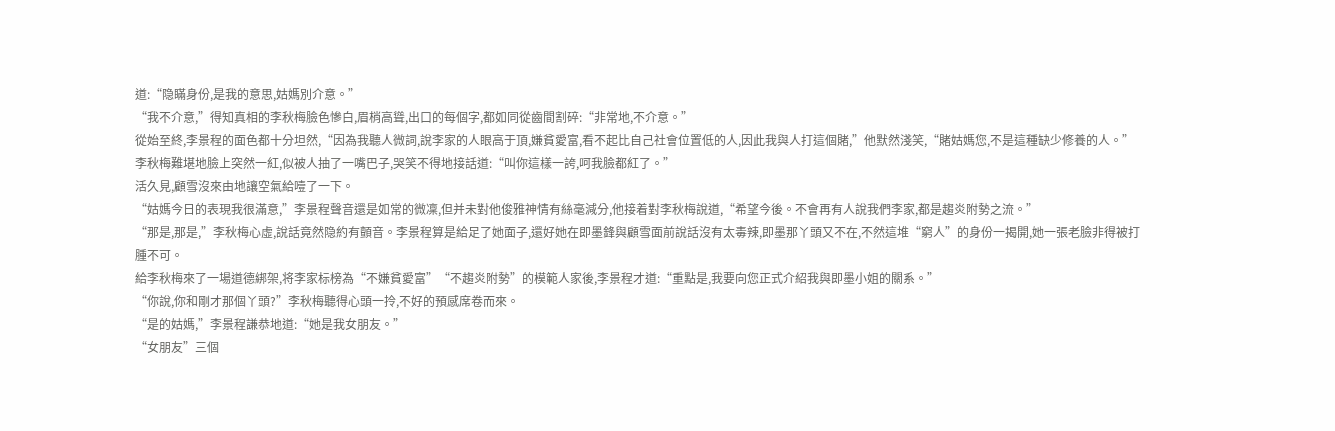道:“隐瞞身份,是我的意思,姑媽別介意。”
“我不介意,”得知真相的李秋梅臉色慘白,眉梢高聳,出口的每個字,都如同從齒間割碎:“非常地,不介意。”
從始至終,李景程的面色都十分坦然,“因為我聽人微詞,說李家的人眼高于頂,嫌貧愛富,看不起比自己社會位置低的人,因此我與人打這個賭,”他默然淺笑,“賭姑媽您,不是這種缺少修養的人。”
李秋梅難堪地臉上突然一紅,似被人抽了一嘴巴子,哭笑不得地接話道:“叫你這樣一誇,呵我臉都紅了。”
活久見,顧雪沒來由地讓空氣給噎了一下。
“姑媽今日的表現我很滿意,”李景程聲音還是如常的微凜,但并未對他俊雅神情有絲毫減分,他接着對李秋梅說道,“希望今後。不會再有人說我們李家,都是趨炎附勢之流。”
“那是,那是,”李秋梅心虛,說話竟然隐約有顫音。李景程算是給足了她面子,還好她在即墨鋒與顧雪面前說話沒有太毒辣,即墨那丫頭又不在,不然這堆“窮人”的身份一揭開,她一張老臉非得被打腫不可。
給李秋梅來了一場道德綁架,将李家标榜為“不嫌貧愛富”“不趨炎附勢”的模範人家後,李景程才道:“重點是,我要向您正式介紹我與即墨小姐的關系。”
“你說,你和剛才那個丫頭?”李秋梅聽得心頭一拎,不好的預感席卷而來。
“是的姑媽,”李景程謙恭地道:“她是我女朋友。”
“女朋友”三個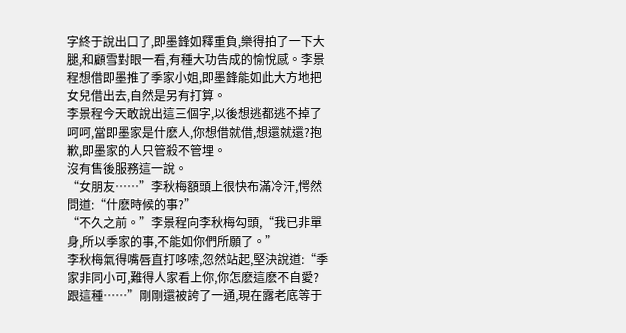字終于說出口了,即墨鋒如釋重負,樂得拍了一下大腿,和顧雪對眼一看,有種大功告成的愉悅感。李景程想借即墨推了季家小姐,即墨鋒能如此大方地把女兒借出去,自然是另有打算。
李景程今天敢說出這三個字,以後想逃都逃不掉了呵呵,當即墨家是什麽人,你想借就借,想還就還?抱歉,即墨家的人只管殺不管埋。
沒有售後服務這一說。
“女朋友……”李秋梅額頭上很快布滿冷汗,愕然問道:“什麽時候的事?”
“不久之前。”李景程向李秋梅勾頭,“我已非單身,所以季家的事,不能如你們所願了。”
李秋梅氣得嘴唇直打哆嗦,忽然站起,堅決說道:“季家非同小可,難得人家看上你,你怎麽這麽不自愛?跟這種……”剛剛還被誇了一通,現在露老底等于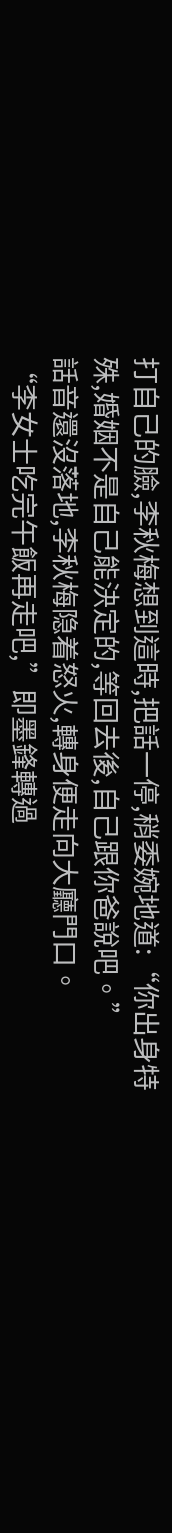打自己的臉,李秋梅想到這時,把話一停,稍委婉地道:“你出身特殊,婚姻不是自己能決定的,等回去後,自己跟你爸說吧。”
話音還沒落地,李秋梅隐着怒火,轉身便走向大廳門口。
“李女士吃完午飯再走吧,”即墨鋒轉過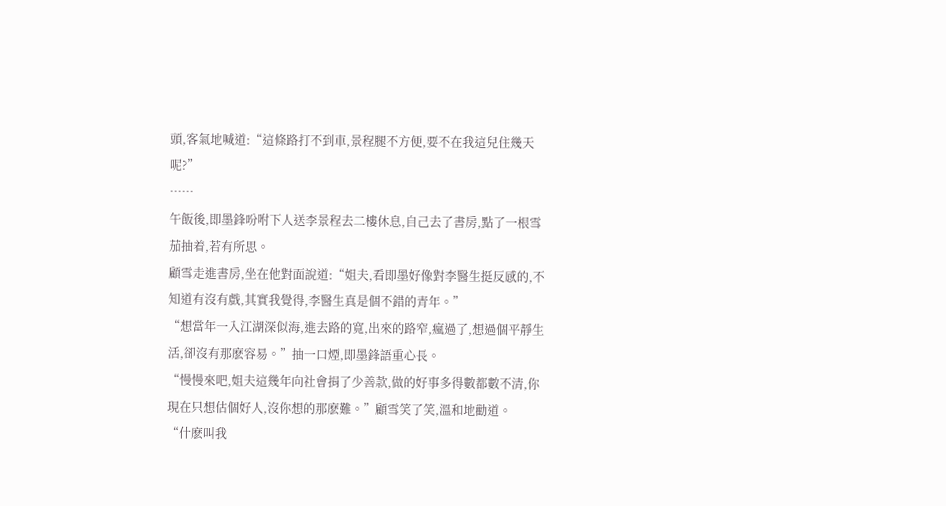頭,客氣地喊道:“這條路打不到車,景程腿不方便,要不在我這兒住幾天呢?”
……
午飯後,即墨鋒吩咐下人送李景程去二樓休息,自己去了書房,點了一根雪茄抽着,若有所思。
顧雪走進書房,坐在他對面說道:“姐夫,看即墨好像對李醫生挺反感的,不知道有沒有戲,其實我覺得,李醫生真是個不錯的青年。”
“想當年一入江湖深似海,進去路的寬,出來的路窄,瘋過了,想過個平靜生活,卻沒有那麽容易。”抽一口煙,即墨鋒語重心長。
“慢慢來吧,姐夫這幾年向社會捐了少善款,做的好事多得數都數不清,你現在只想估個好人,沒你想的那麽難。”顧雪笑了笑,溫和地勸道。
“什麽叫我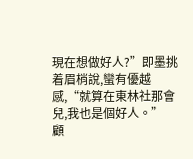現在想做好人?”即墨挑着眉梢說,蠻有優越感,“就算在東林社那會兒,我也是個好人。”
顧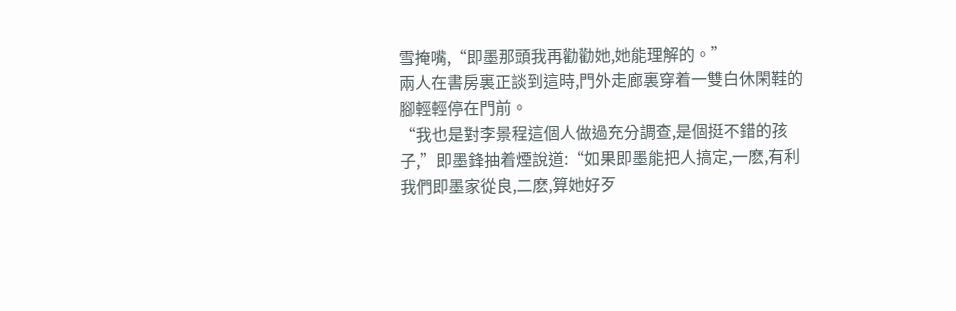雪掩嘴,“即墨那頭我再勸勸她,她能理解的。”
兩人在書房裏正談到這時,門外走廊裏穿着一雙白休閑鞋的腳輕輕停在門前。
“我也是對李景程這個人做過充分調查,是個挺不錯的孩子,”即墨鋒抽着煙說道:“如果即墨能把人搞定,一麽,有利我們即墨家從良,二麽,算她好歹